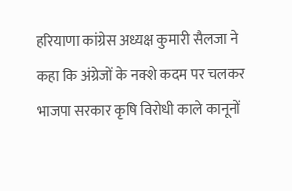हरियाणा कांग्रेस अध्यक्ष कुमारी सैलजा ने कहा कि अंग्रेजों के नक्शे कदम पर चलकर भाजपा सरकार कृषि विरोधी काले कानूनों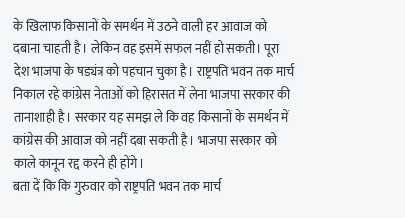के खिलाफ किसानों के समर्थन में उठने वाली हर आवाज को दबाना चाहती है। लेकिन वह इसमें सफल नहीं हो सकती। पूरा देश भाजपा के षड्यंत्र को पहचान चुका है। राष्ट्रपति भवन तक मार्च निकाल रहे कांग्रेस नेताओं को हिरासत में लेना भाजपा सरकार की तानाशाही है। सरकार यह समझ ले कि वह किसानों के समर्थन में कांग्रेस की आवाज को नहीं दबा सकती है। भाजपा सरकार को काले कानून रद्द करने ही होंगे।
बता दें कि कि गुरुवार को राष्ट्रपति भवन तक मार्च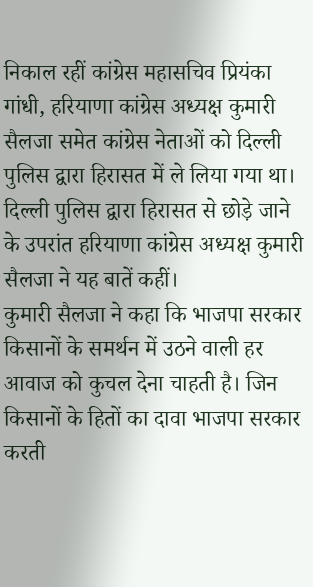निकाल रहीं कांग्रेस महासचिव प्रियंका गांधी, हरियाणा कांग्रेस अध्यक्ष कुमारी सैलजा समेत कांग्रेस नेताओं को दिल्ली पुलिस द्वारा हिरासत में ले लिया गया था। दिल्ली पुलिस द्वारा हिरासत से छोड़े जाने के उपरांत हरियाणा कांग्रेस अध्यक्ष कुमारी सैलजा ने यह बातें कहीं।
कुमारी सैलजा ने कहा कि भाजपा सरकार किसानों के समर्थन में उठने वाली हर आवाज को कुचल देना चाहती है। जिन किसानों के हितों का दावा भाजपा सरकार करती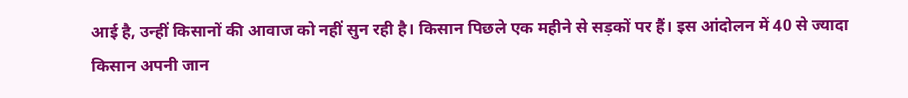आई है, उन्हीं किसानों की आवाज को नहीं सुन रही है। किसान पिछले एक महीने से सड़कों पर हैं। इस आंदोलन में 40 से ज्यादा किसान अपनी जान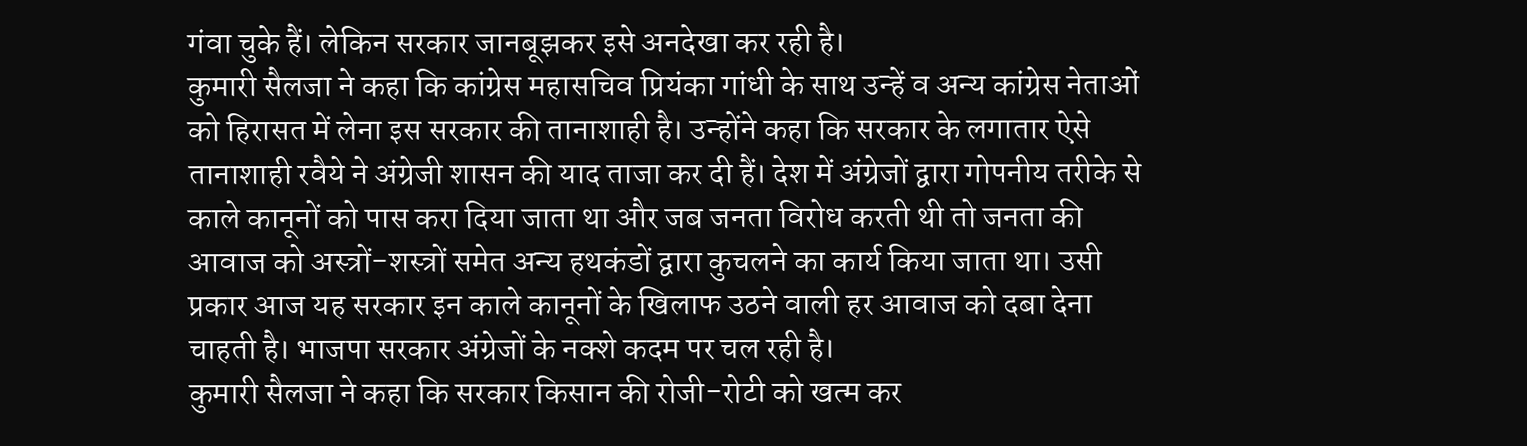गंवा चुके हैं। लेकिन सरकार जानबूझकर इसे अनदेखा कर रही है।
कुमारी सैलजा ने कहा कि कांग्रेस महासचिव प्रियंका गांधी के साथ उन्हें व अन्य कांग्रेस नेताओं को हिरासत में लेना इस सरकार की तानाशाही है। उन्होंने कहा कि सरकार के लगातार ऐसे तानाशाही रवैये ने अंग्रेजी शासन की याद ताजा कर दी हैं। देश में अंग्रेजों द्वारा गोपनीय तरीके से काले कानूनों को पास करा दिया जाता था और जब जनता विरोध करती थी तो जनता की आवाज को अस्त्रों-शस्त्रों समेत अन्य हथकंडों द्वारा कुचलने का कार्य किया जाता था। उसी प्रकार आज यह सरकार इन काले कानूनों के खिलाफ उठने वाली हर आवाज को दबा देना चाहती है। भाजपा सरकार अंग्रेजों के नक्शे कदम पर चल रही है।
कुमारी सैलजा ने कहा कि सरकार किसान की रोजी-रोटी को खत्म कर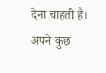देना चाहती है। अपने कुछ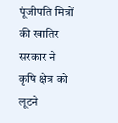पूंजीपति मित्रों की खातिर सरकार ने कृषि क्षेत्र को लूटने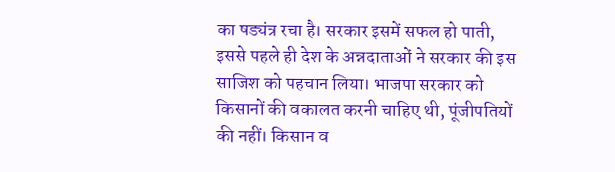का षड्यंत्र रचा है। सरकार इसमें सफल हो पाती, इससे पहले ही देश के अन्नदाताओं ने सरकार की इस साजिश को पहचान लिया। भाजपा सरकार को किसानों की वकालत करनी चाहिए थी, पूंजीपतियों की नहीं। किसान व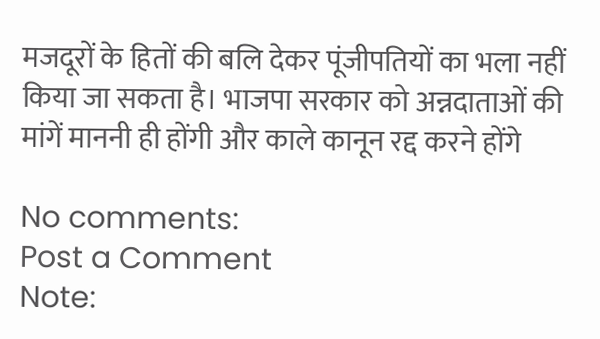मजदूरों के हितों की बलि देकर पूंजीपतियों का भला नहीं किया जा सकता है। भाजपा सरकार को अन्नदाताओं की मांगें माननी ही होंगी और काले कानून रद्द करने होंगे

No comments:
Post a Comment
Note: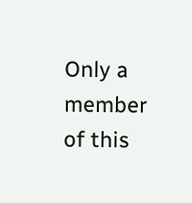Only a member of this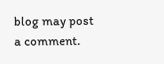blog may post a comment.